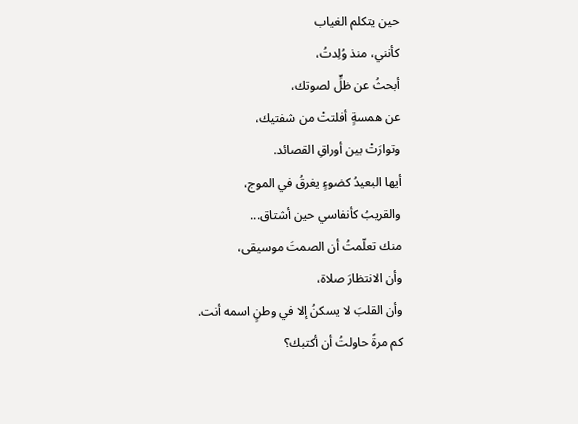حين يتكلم الغياب
كأنني، منذ وُلِدتُ،
أبحثُ عن ظلٍّ لصوتك،
عن همسةٍ أفلتتْ من شفتيك،
وتوارَتْ بين أوراقِ القصائد.
أيها البعيدُ كضوءٍ يغرقُ في الموج،
والقريبُ كأنفاسي حين أشتاق...
منك تعلّمتُ أن الصمتَ موسيقى،
وأن الانتظارَ صلاة،
وأن القلبَ لا يسكنُ إلا في وطنٍ اسمه أنت.
كم مرةً حاولتُ أن أكتبك؟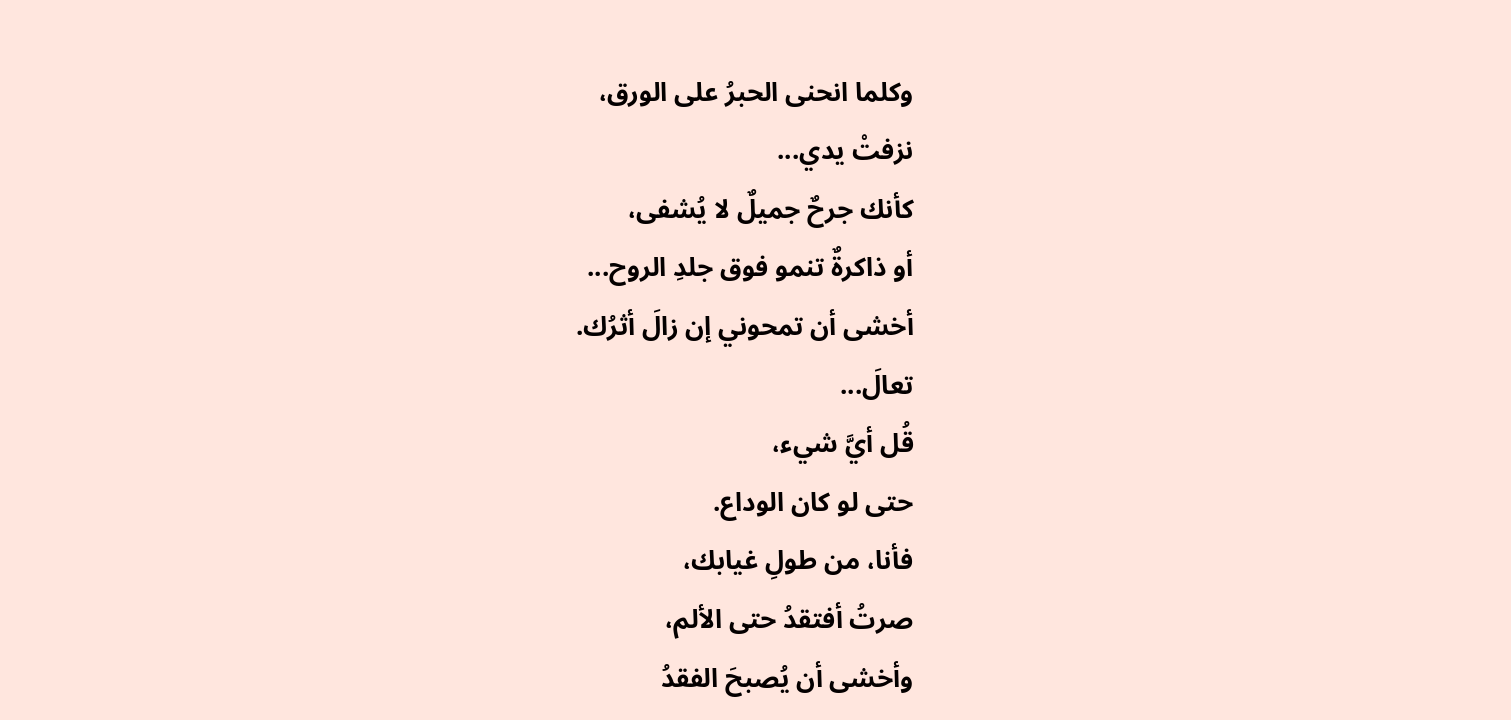وكلما انحنى الحبرُ على الورق،
نزفتْ يدي...
كأنك جرحٌ جميلٌ لا يُشفى،
أو ذاكرةٌ تنمو فوق جلدِ الروح...
أخشى أن تمحوني إن زالَ أثرُك.
تعالَ...
قُل أيَّ شيء،
حتى لو كان الوداع.
فأنا، من طولِ غيابك،
صرتُ أفتقدُ حتى الألم،
وأخشى أن يُصبحَ الفقدُ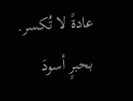عادةً لا تُكسر.
بحبرٍ أسودَ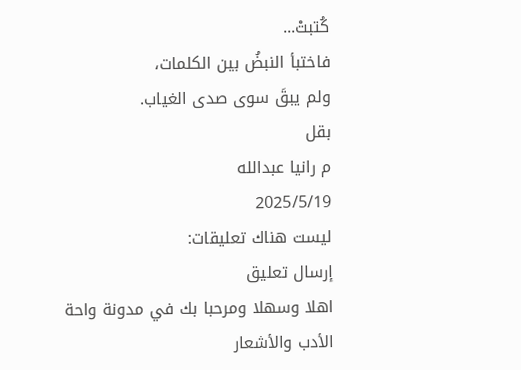كُتبتْ...
فاختبأ النبضُ بين الكلمات،
ولم يبقَ سوى صدى الغياب.
بقل
م رانيا عبدالله
2025/5/19
ليست هناك تعليقات:
إرسال تعليق
اهلا وسهلا ومرحبا بك في مدونة واحة الأدب والأشعار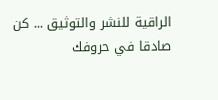الراقية للنشر والتوثيق ... كن صادقا في حروفك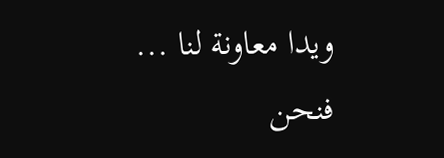ويدا معاونة لنا ... فنحن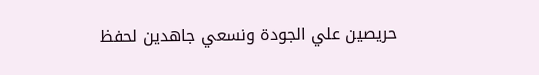حريصين علي الجودة ونسعي جاهدين لحفظ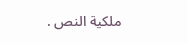ملكية النص .